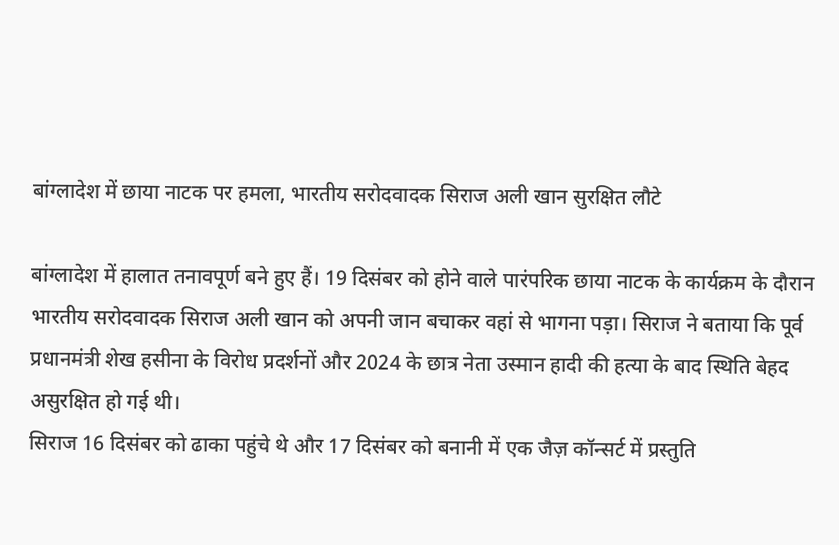बांग्लादेश में छाया नाटक पर हमला, भारतीय सरोदवादक सिराज अली खान सुरक्षित लौटे

बांग्लादेश में हालात तनावपूर्ण बने हुए हैं। 19 दिसंबर को होने वाले पारंपरिक छाया नाटक के कार्यक्रम के दौरान भारतीय सरोदवादक सिराज अली खान को अपनी जान बचाकर वहां से भागना पड़ा। सिराज ने बताया कि पूर्व प्रधानमंत्री शेख हसीना के विरोध प्रदर्शनों और 2024 के छात्र नेता उस्मान हादी की हत्या के बाद स्थिति बेहद असुरक्षित हो गई थी।
सिराज 16 दिसंबर को ढाका पहुंचे थे और 17 दिसंबर को बनानी में एक जैज़ कॉन्सर्ट में प्रस्तुति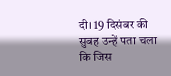दी। 19 दिसंबर की सुबह उन्हें पता चला कि जिस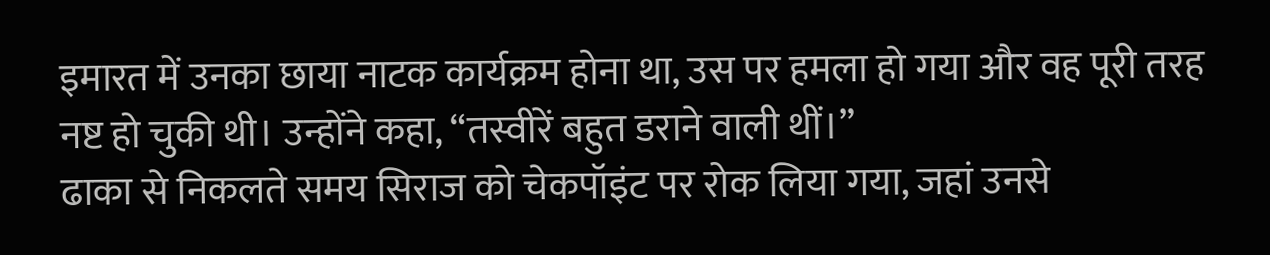इमारत में उनका छाया नाटक कार्यक्रम होना था, उस पर हमला हो गया और वह पूरी तरह नष्ट हो चुकी थी। उन्होंने कहा, “तस्वीरें बहुत डराने वाली थीं।”
ढाका से निकलते समय सिराज को चेकपॉइंट पर रोक लिया गया, जहां उनसे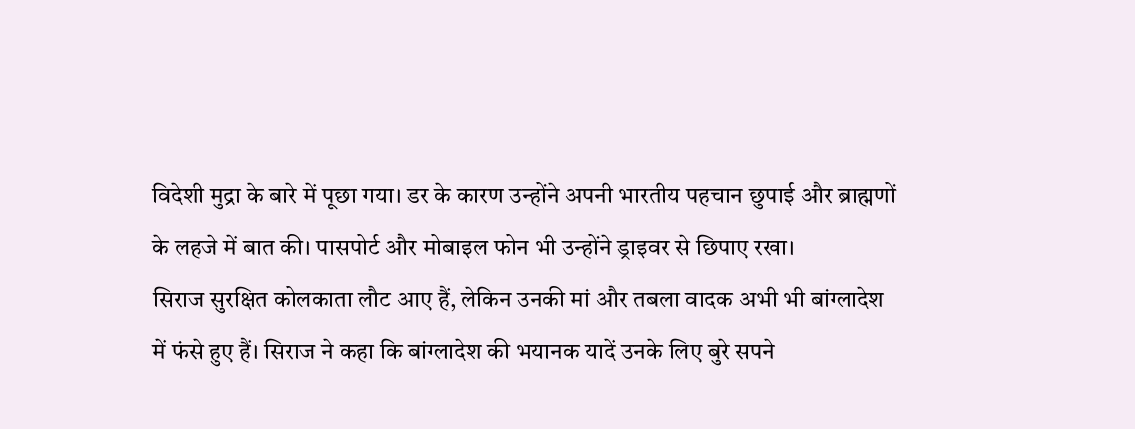विदेशी मुद्रा के बारे में पूछा गया। डर के कारण उन्होंने अपनी भारतीय पहचान छुपाई और ब्राह्मणों के लहजे में बात की। पासपोर्ट और मोबाइल फोन भी उन्होंने ड्राइवर से छिपाए रखा।
सिराज सुरक्षित कोलकाता लौट आए हैं, लेकिन उनकी मां और तबला वादक अभी भी बांग्लादेश में फंसे हुए हैं। सिराज ने कहा कि बांग्लादेश की भयानक यादें उनके लिए बुरे सपने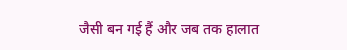जैसी बन गई हैं और जब तक हालात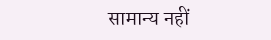सामान्य नहीं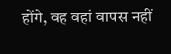होंगे, वह वहां वापस नहीं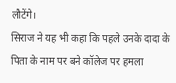लौटेंगे।
सिराज ने यह भी कहा कि पहले उनके दादा के पिता के नाम पर बने कॉलेज पर हमला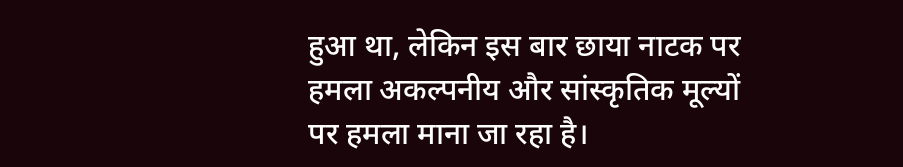हुआ था, लेकिन इस बार छाया नाटक पर हमला अकल्पनीय और सांस्कृतिक मूल्यों पर हमला माना जा रहा है।